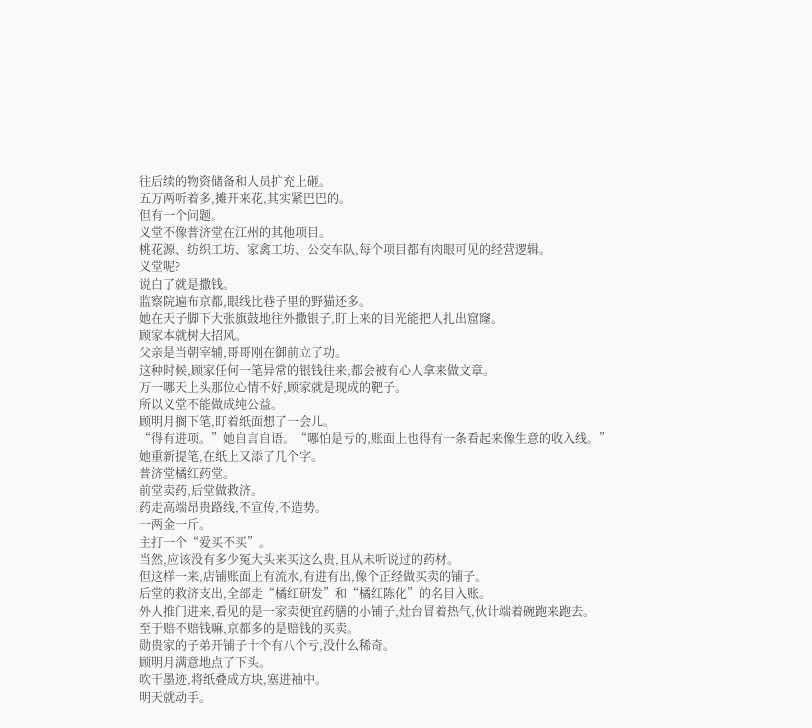往后续的物资储备和人员扩充上砸。
五万两听着多,摊开来花,其实紧巴巴的。
但有一个问题。
义堂不像普济堂在江州的其他项目。
桃花源、纺织工坊、家禽工坊、公交车队,每个项目都有肉眼可见的经营逻辑。
义堂呢?
说白了就是撒钱。
监察院遍布京都,眼线比巷子里的野猫还多。
她在天子脚下大张旗鼓地往外撒银子,盯上来的目光能把人扎出窟窿。
顾家本就树大招风。
父亲是当朝宰辅,哥哥刚在御前立了功。
这种时候,顾家任何一笔异常的银钱往来,都会被有心人拿来做文章。
万一哪天上头那位心情不好,顾家就是现成的靶子。
所以义堂不能做成纯公益。
顾明月搁下笔,盯着纸面想了一会儿。
“得有进项。”她自言自语。“哪怕是亏的,账面上也得有一条看起来像生意的收入线。”
她重新提笔,在纸上又添了几个字。
普济堂橘红药堂。
前堂卖药,后堂做救济。
药走高端昂贵路线,不宣传,不造势。
一两金一斤。
主打一个“爱买不买”。
当然,应该没有多少冤大头来买这么贵,且从未听说过的药材。
但这样一来,店铺账面上有流水,有进有出,像个正经做买卖的铺子。
后堂的救济支出,全部走“橘红研发”和“橘红陈化”的名目入账。
外人推门进来,看见的是一家卖便宜药膳的小铺子,灶台冒着热气,伙计端着碗跑来跑去。
至于赔不赔钱嘛,京都多的是赔钱的买卖。
勋贵家的子弟开铺子十个有八个亏,没什么稀奇。
顾明月满意地点了下头。
吹干墨迹,将纸叠成方块,塞进袖中。
明天就动手。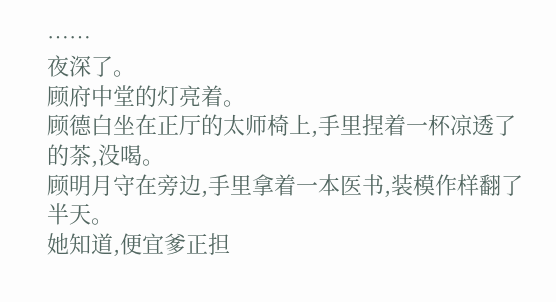……
夜深了。
顾府中堂的灯亮着。
顾德白坐在正厅的太师椅上,手里捏着一杯凉透了的茶,没喝。
顾明月守在旁边,手里拿着一本医书,装模作样翻了半天。
她知道,便宜爹正担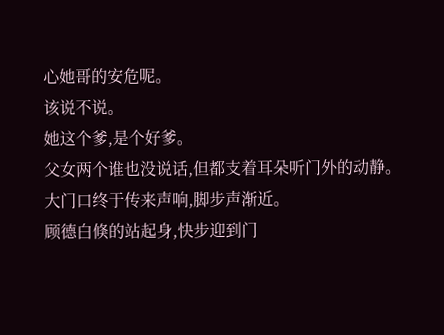心她哥的安危呢。
该说不说。
她这个爹,是个好爹。
父女两个谁也没说话,但都支着耳朵听门外的动静。
大门口终于传来声响,脚步声渐近。
顾德白倏的站起身,快步迎到门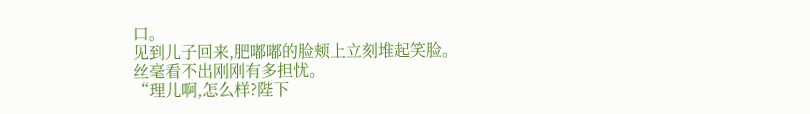口。
见到儿子回来,肥嘟嘟的脸颊上立刻堆起笑脸。
丝毫看不出刚刚有多担忧。
“理儿啊,怎么样?陛下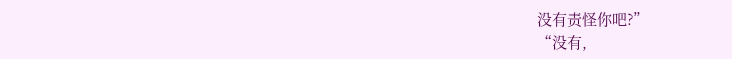没有责怪你吧?”
“没有,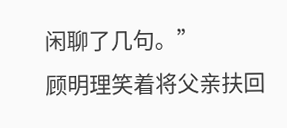闲聊了几句。”
顾明理笑着将父亲扶回